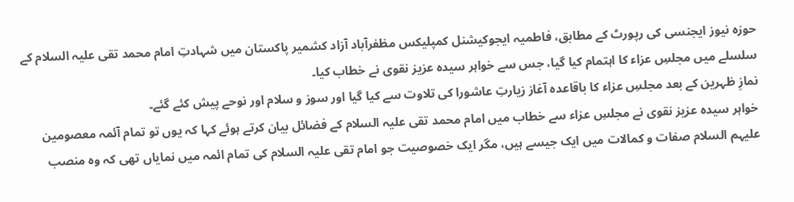حوزہ نیوز ایجنسی کی رپورٹ کے مطابق، فاطمیہ ایجوکیشنل کمپلیکس مظفرآباد آزاد کشمیر پاکستان میں شہادتِ امام محمد تقی علیہ السلام کے سلسلے میں مجلسِ عزاء کا اہتمام کیا گیا، جس سے خواہر سیدہ عزیز نقوی نے خطاب کیا۔
نمازِ ظہرین کے بعد مجلسِ عزاء کا باقاعدہ آغاز زیارتِ عاشورا کی تلاوت سے کیا گیا اور سوز و سلام اور نوحے پیش کئے گئے۔
خواہر سیدہ عزیز نقوی نے مجلسِ عزاء سے خطاب میں امام محمد تقی علیہ السلام کے فضائل بیان کرتے ہوئے کہا کہ یوں تو تمام آئمہ معصومین علیہم السلام صفات و کمالات میں ایک جیسے ہیں، مگر ایک خصوصیت جو امام تقی علیہ السلام کی تمام ائمہ میں نمایاں تھی کہ وہ منصب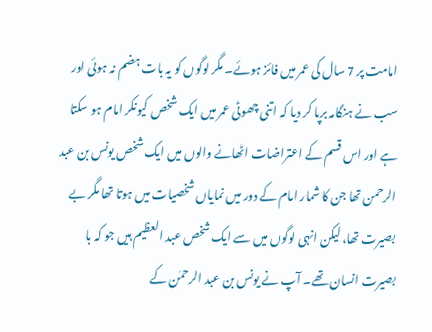امامت پر 7 سال کی عمر میں فائز ہوئے۔ مگر لوگوں کو یہ بات ہضم نہ ہوئی اور سب نے ہنگامہ برپا کر دیا کہ اتنی چھوٹی عمر میں ایک شخص کیونکر امام ہو سکتا ہے اور اس قسم کے اعتراضات اٹھانے والوں میں ایک شخص یونس بن عبد الرحمن تھا جن کا شمار امام کے دور میں نمایاں شخصیات میں ہوتا تھا مگر بے بصیرت تھا، لیکن انہی لوگوں میں سے ایک شخص عبد العظیم ہیں جو کہ با بصیرت انسان تھے۔ آپ نے یونس بن عبد الرحمٰن کے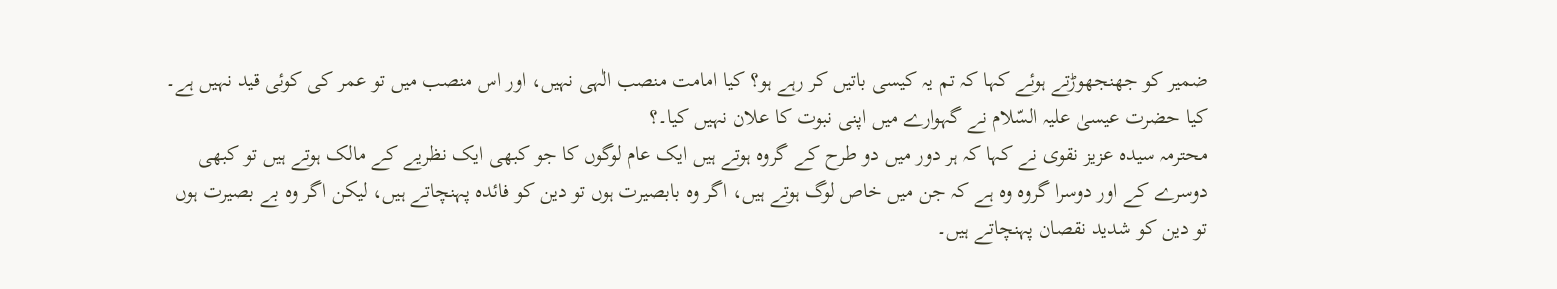ضمیر کو جھنجھوڑتے ہوئے کہا کہ تم یہ کیسی باتیں کر رہے ہو؟ کیا امامت منصب الٰہی نہیں، اور اس منصب میں تو عمر کی کوئی قید نہیں ہے۔ کیا حضرت عیسیٰ علیہ السّلام نے گہوارے میں اپنی نبوت کا علان نہیں کیا۔؟
محترمہ سیدہ عزیز نقوی نے کہا کہ ہر دور میں دو طرح کے گروہ ہوتے ہیں ایک عام لوگوں کا جو کبھی ایک نظریے کے مالک ہوتے ہیں تو کبھی دوسرے کے اور دوسرا گروہ وہ ہے کہ جن میں خاص لوگ ہوتے ہیں، اگر وہ بابصیرت ہوں تو دین کو فائدہ پہنچاتے ہیں، لیکن اگر وہ بے بصیرت ہوں تو دین کو شدید نقصان پہنچاتے ہیں۔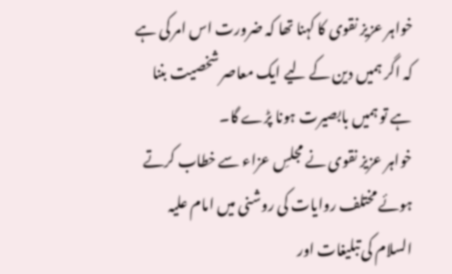خواہر عزیز نقوی کا کہنا تھا کہ ضرورت اس امر کی ہے کہ اگر ہمیں دین کے لیے ایک معاصر شخصیت بننا ہے تو ہمیں بابصیرت ہونا پڑے گا۔
خواہر عزیز نقوی نے مجلسِ عزاء سے خطاب کرتے ہوئے مختلف روایات کی روشنی میں امام علیہ السلام کی تبلیغات اور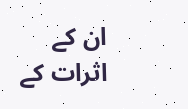ان کے اثرات کے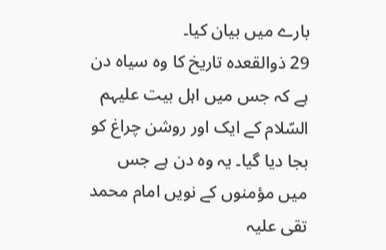بارے میں بیان کیا۔
29 ذوالقعدہ تاریخ کا وہ سیاہ دن ہے کہ جس میں اہل بیت علیہم السّلام کے ایک اور روشن چراغ کو بجا دیا گیا۔ یہ وہ دن ہے جس میں مؤمنوں کے نویں امام محمد تقی علیہ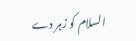السلام کو زہر دے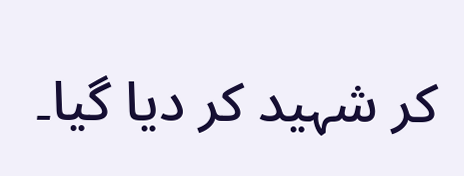کر شہید کر دیا گیا۔